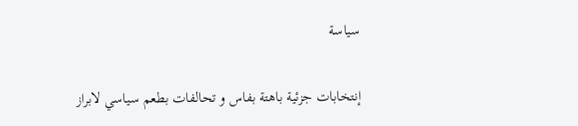سياسة

إنتخابات جزئية باهتة بفاس و تحالفات بطعم سياسي لابراز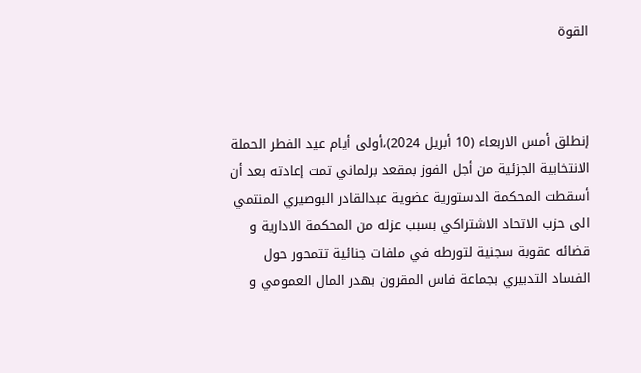القوة



إنطلق أمس الاربعاء (10 أبريل 2024)،أولى أيام عيد الفطر الحملة الانتخابية الجزئية من أجل الفوز بمقعد برلماني تمت إعادته بعد أن أسقطت المحكمة الدستورية عضوية عبدالقادر البوصيري المنتمي الى حزب الاتحاد الاشتراكي بسبب عزله من المحكمة الادارية و قضائه عقوبة سجنية لتورطه في ملفات جنائية تتمحور حول الفساد التدبيري بجماعة فاس المقرون بهدر المال العمومي و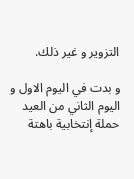التزوير و غير ذلك.

و بدت في اليوم الاول و اليوم الثاني من العيد حملة إنتخابية باهتة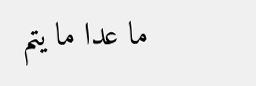ما عدا ما يتم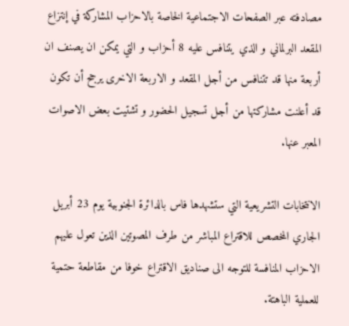مصادفته عبر الصفحات الاجتماعية الخاصة بالاحزاب المشاركة في إنتزاع المقعد البرلماني و الذي يتنافس عليه 8 أحزاب و التي يمكن ان يصنف ان أربعة منها قد تتنافس من أجل المقعد و الاربعة الاخرى يرجح أن تكون قد أعلنت مشاركتها من أجل تسجيل الحضور و تشتيت بعض الاصوات المعبر عنها.

الانتخابات التشريعية التي ستشهدها فاس بالدائرة الجنوبية يوم 23 أبريل الجاري المخصص للاقتراع المباشر من طرف المصوتين الذين تعول عليهم الاحزاب المنافسة للتوجه الى صناديق الاقتراع خوفا من مقاطعة حتمية للعملية الباهتة.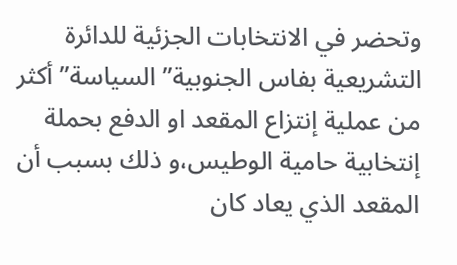وتحضر في الانتخابات الجزئية للدائرة التشريعية بفاس الجنوبية” السياسة” أكثر من عملية إنتزاع المقعد او الدفع بحملة إنتخابية حامية الوطيس،و ذلك بسبب أن المقعد الذي يعاد كان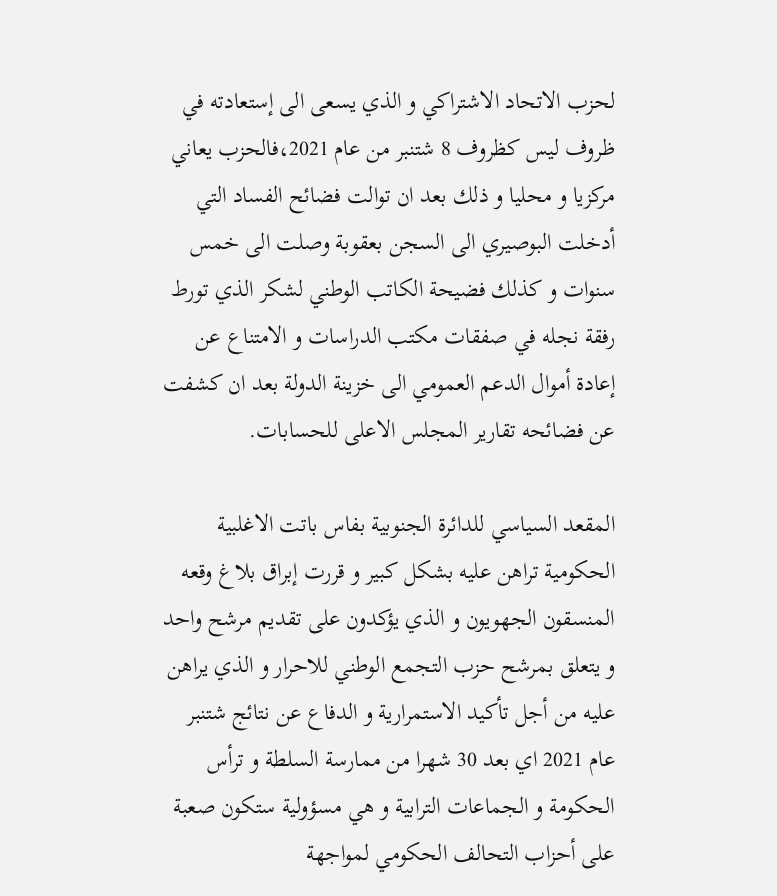لحزب الاتحاد الاشتراكي و الذي يسعى الى إستعادته في ظروف ليس كظروف 8 شتنبر من عام 2021،فالحزب يعاني مركزيا و محليا و ذلك بعد ان توالت فضائح الفساد التي أدخلت البوصيري الى السجن بعقوبة وصلت الى خمس سنوات و كذلك فضيحة الكاتب الوطني لشكر الذي تورط رفقة نجله في صفقات مكتب الدراسات و الامتناع عن إعادة أموال الدعم العمومي الى خزينة الدولة بعد ان كشفت عن فضائحه تقارير المجلس الاعلى للحسابات.

المقعد السياسي للدائرة الجنوبية بفاس باتت الاغلبية الحكومية تراهن عليه بشكل كبير و قررت إبراق بلاغ وقعه المنسقون الجهويون و الذي يؤكدون على تقديم مرشح واحد و يتعلق بمرشح حزب التجمع الوطني للاحرار و الذي يراهن عليه من أجل تأكيد الاستمرارية و الدفاع عن نتائج شتنبر عام 2021 اي بعد 30 شهرا من ممارسة السلطة و ترأس الحكومة و الجماعات الترابية و هي مسؤولية ستكون صعبة على أحزاب التحالف الحكومي لمواجهة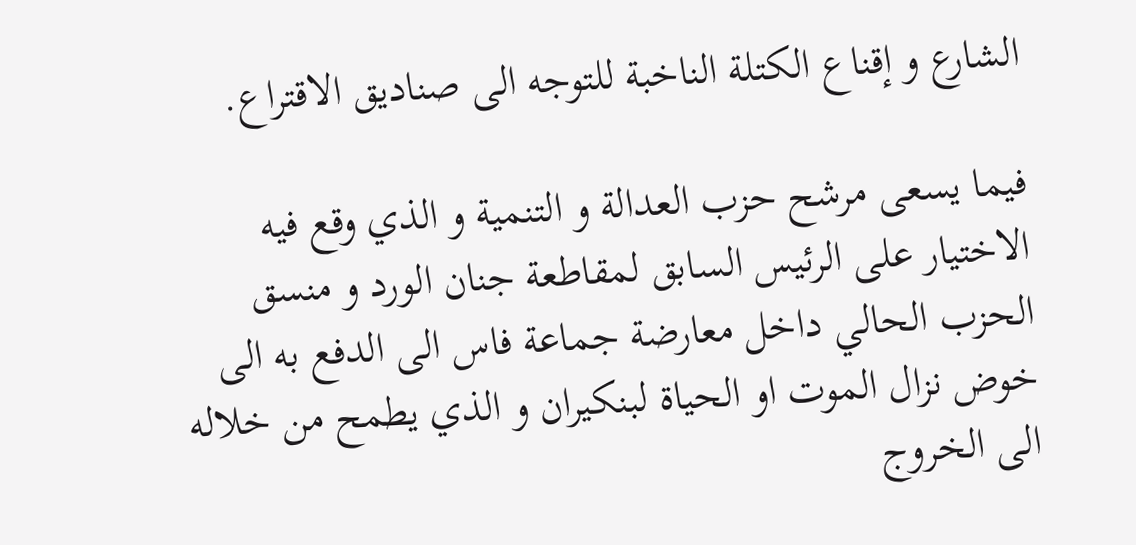الشارع و إقناع الكتلة الناخبة للتوجه الى صناديق الاقتراع.

فيما يسعى مرشح حزب العدالة و التنمية و الذي وقع فيه الاختيار على الرئيس السابق لمقاطعة جنان الورد و منسق الحزب الحالي داخل معارضة جماعة فاس الى الدفع به الى خوض نزال الموت او الحياة لبنكيران و الذي يطمح من خلاله الى الخروج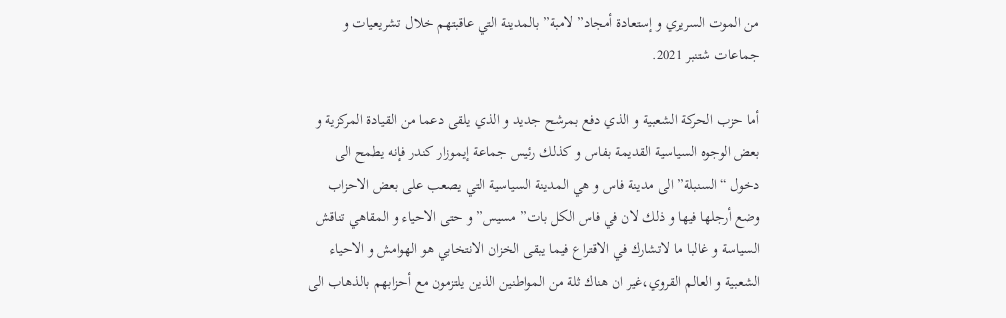من الموت السريري و إستعادة أمجاد” لامبة” بالمدينة التي عاقبتهم خلال تشريعيات و جماعات شتنبر 2021.

أما حزب الحركة الشعبية و الذي دفع بمرشح جديد و الذي يلقى دعما من القيادة المركزية و بعض الوجوه السياسية القديمة بفاس و كذلك رئيس جماعة إيموزار كندر فإنه يطمح الى دخول “السنبلة” الى مدينة فاس و هي المدينة السياسية التي يصعب على بعض الاحزاب وضع أرجلها فيها و ذلك لان في فاس الكل بات” مسيس” و حتى الاحياء و المقاهي تناقش السياسة و غالبا ما لاتشارك في الاقتراع فيما يبقى الخزان الانتخابي هو الهوامش و الاحياء الشعبية و العالم القروي،غير ان هناك ثلة من المواطنين الذين يلتزمون مع أحزابهم بالذهاب الى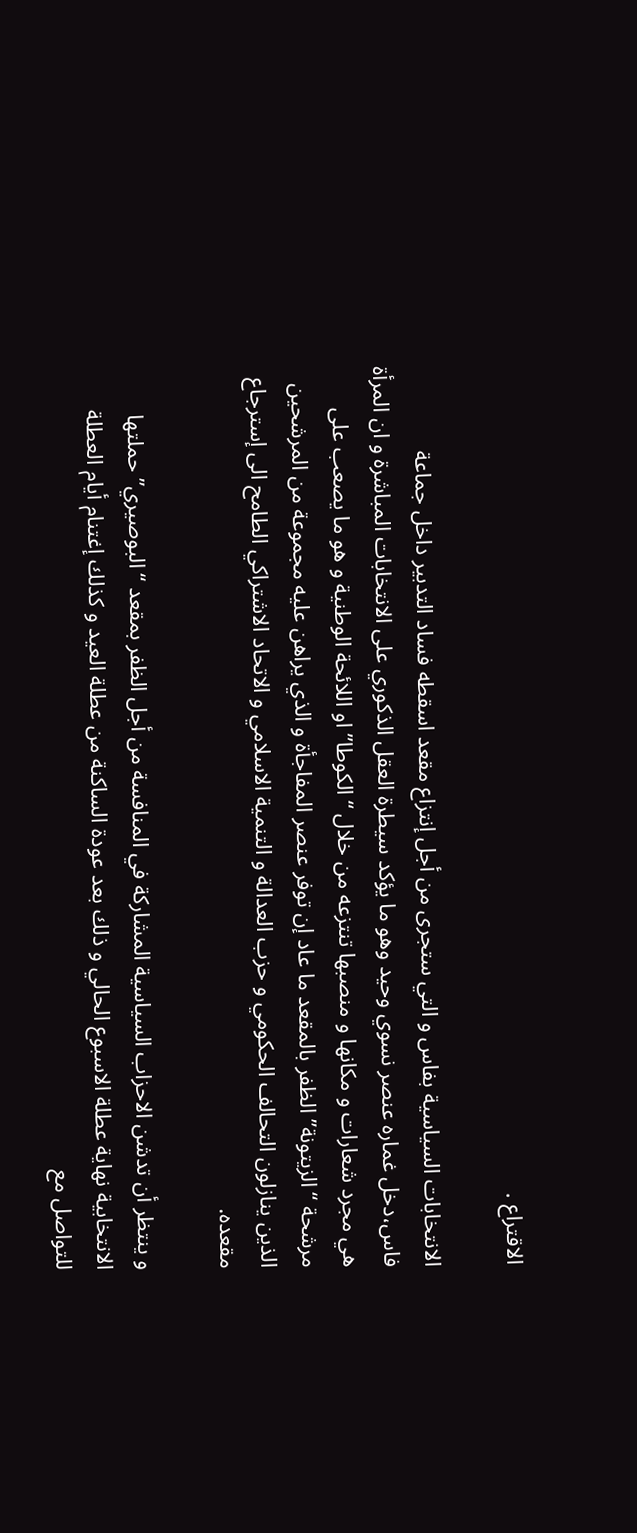الاقتراع .

الانتخابات السياسية بفاس و التي ستجرى من أجل إنتزاع مقعد اسقطه فساد التدبير داخل جماعة فاس،دخل غماره عنصر نسوي وحيد وهو ما يؤكد سيطرة العقل الذكوري على الانتخابات المباشرة و ان المرأة هي مجرد شعارات و مكانها و منصبها تنتزعه من خلال “الكوطا” او اللائحة الوطنية و هو ما يصعب على مرشحة “الزيتونة” الظفر بالمقعد ما عاد إن توفر عنصر المفاجأة و الذي يراهن عليه مجموعة من المرشحين الذين ينازلون التحالف الحكومي و حزب العدالة و التنمية الاسلامي و الاتحاد الاشتراكي الطامح الى إسترجاع مقعده.

و ينتظر أن تدشن الاحزاب السياسية المشاركة في المنافسة من أجل الظفر بمقعد “البوصيري” حملتها الانتخابية نهاية عطلة الاسبوع الحالي و ذلك بعد عودة الساكنة من عطلة العيد و كذلك إغتنام أيام العطلة للتواصل مع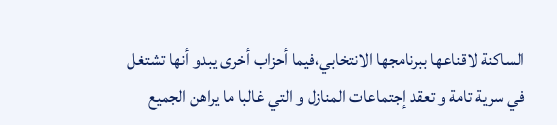الساكنة لاقناعها ببرنامجها الانتخابي،فيما أحزاب أخرى يبدو أنها تشتغل في سرية تامة و تعقد إجتماعات المنازل و التي غالبا ما يراهن الجميع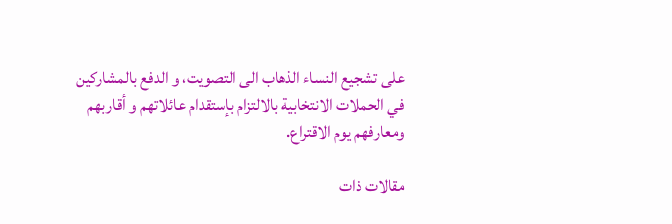على تشجيع النساء الذهاب الى التصويت، و الدفع بالمشاركين في الحملات الانتخابية بالالتزام بإستقدام عائلاتهم و أقاربهم ومعارفهم يوم الاقتراع.

مقالات ذات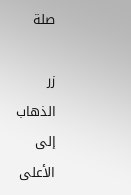صلة

زر الذهاب إلى الأعلى